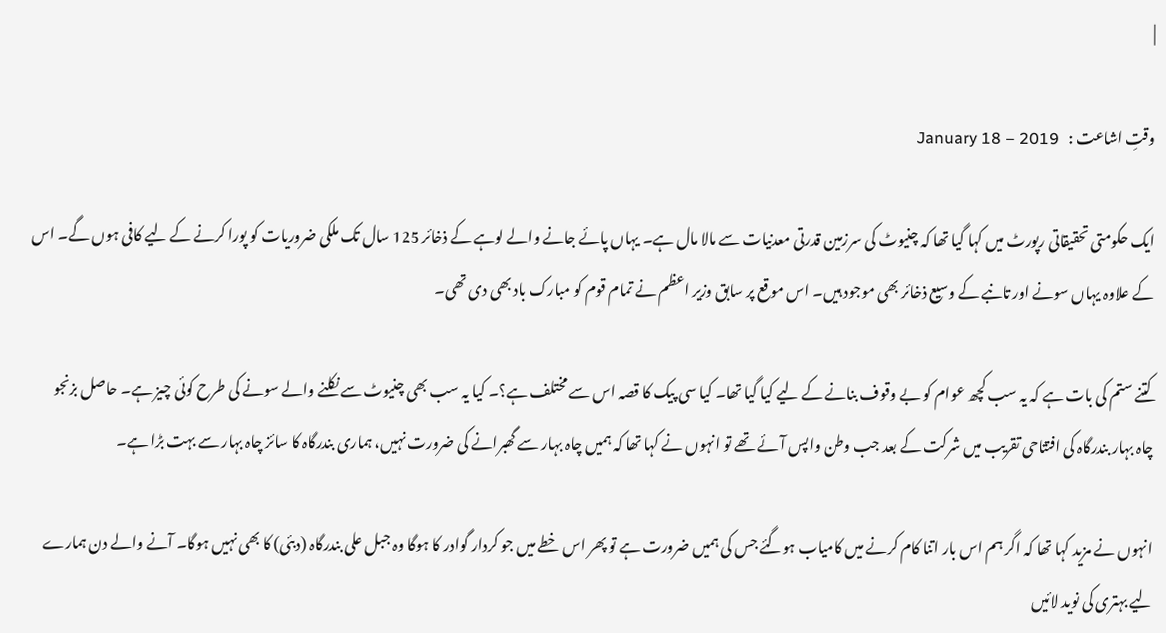|

وقتِ اشاعت :   January 18 – 2019

ایک حکومتی تحقیقاتی رپورٹ میں کہا گیا تھا کہ چنیوٹ کی سرزمین قدرتی معدنیات سے مالا مال ہے۔ یہاں پائے جانے والے لوہے کے ذخائر 125 سال تک ملکی ضروریات کو پورا کرنے کے لیے کافی ہوں گے۔ اس کے علاوہ یہاں سونے اور تانبے کے وسیع ذخائر بھی موجود ہیں۔ اس موقع پر سابق وزیر اعظم نے تمام قوم کو مبارک باد بھی دی تھی۔

کتنے ستم کی بات ہے کہ یہ سب کچھ عوام کو بے وقوف بنانے کے لیے کیا گیا تھا۔ کیا سی پیک کا قصہ اس سے مختلف ہے؟۔ کیا یہ سب بھی چنیوٹ سے نکلنے والے سونے کی طرح کوئی چیز ہے۔ حاصل بزنجو چاہ بہار بندرگاہ کی افتتاحی تقریب میں شرکت کے بعد جب وطن واپس آئے تھے تو انہوں نے کہا تھا کہ ہمیں چاہ بہار سے گھبرانے کی ضرورت نہیں، ہماری بندرگاہ کا سائز چاہ بہار سے بہت بڑا ہے۔

انہوں نے مزید کہا تھا کہ اگر ہم اس بار اتنا کام کرنے میں کامیاب ہوگئے جس کی ہمیں ضرورت ہے تو پھر اس خطے میں جو کردار گوادر کا ہوگا وہ جبل علی بندرگاہ (دبئی) کا بھی نہیں ہوگا۔ آنے والے دن ہمارے لیے بہتری کی نوید لائیں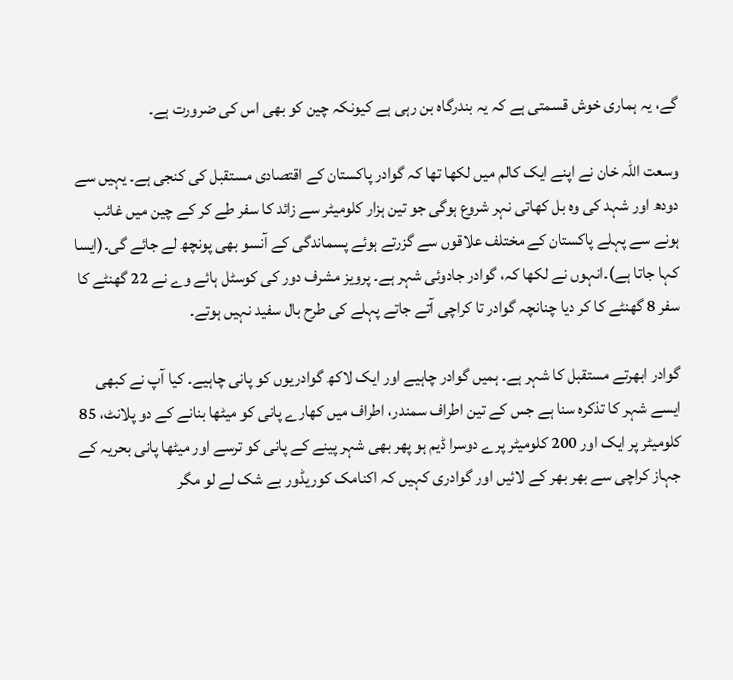گے، یہ ہماری خوش قسمتی ہے کہ یہ بندرگاہ بن رہی ہے کیونکہ چین کو بھی اس کی ضرورت ہے۔

وسعت اللہ خان نے اپنے ایک کالم میں لکھا تھا کہ گوادر پاکستان کے اقتصادی مستقبل کی کنجی ہے۔ یہیں سے دودھ اور شہد کی وہ بل کھاتی نہر شروع ہوگی جو تین ہزار کلومیٹر سے زائد کا سفر طے کر کے چین میں غائب ہونے سے پہلے پاکستان کے مختلف علاقوں سے گزرتے ہوئے پسماندگی کے آنسو بھی پونچھ لے جائے گی۔(ایسا کہا جاتا ہے)۔انہوں نے لکھا کہ، گوادر جادوئی شہر ہے۔ پرویز مشرف دور کی کوسٹل ہائے وے نے 22 گھنٹے کا سفر 8 گھنٹے کا کر دیا چنانچہ گوادر تا کراچی آتے جاتے پہلے کی طرح بال سفید نہیں ہوتے۔

گوادر ابھرتے مستقبل کا شہر ہے۔ ہمیں گوادر چاہیے اور ایک لاکھ گوادریوں کو پانی چاہیے۔ کیا آپ نے کبھی ایسے شہر کا تذکرہ سنا ہے جس کے تین اطراف سمندر، اطراف میں کھارے پانی کو میٹھا بنانے کے دو پلانٹ، 85 کلومیٹر پر ایک اور 200 کلومیٹر پرے دوسرا ڈیم ہو پھر بھی شہر پینے کے پانی کو ترسے اور میٹھا پانی بحریہ کے جہاز کراچی سے بھر بھر کے لائیں اور گوادری کہیں کہ اکنامک کوریڈور بے شک لے لو مگر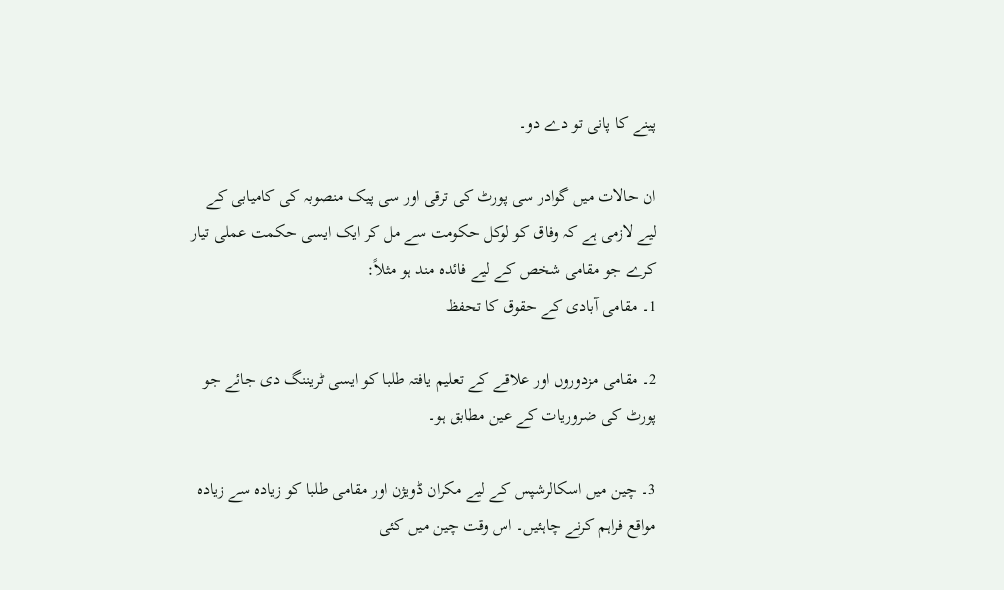پینے کا پانی تو دے دو۔

ان حالات میں گوادر سی پورٹ کی ترقی اور سی پیک منصوبہ کی کامیابی کے لیے لازمی ہے کہ وفاق کو لوکل حکومت سے مل کر ایک ایسی حکمت عملی تیار کرے جو مقامی شخص کے لیے فائدہ مند ہو مثلاً:
1۔ مقامی آبادی کے حقوق کا تحفظ

2۔ مقامی مزدوروں اور علاقے کے تعلیم یافتہ طلبا کو ایسی ٹریننگ دی جائے جو پورٹ کی ضروریات کے عین مطابق ہو۔

3۔ چین میں اسکالرشپس کے لیے مکران ڈویژن اور مقامی طلبا کو زیادہ سے زیادہ مواقع فراہم کرنے چاہئیں۔ اس وقت چین میں کئی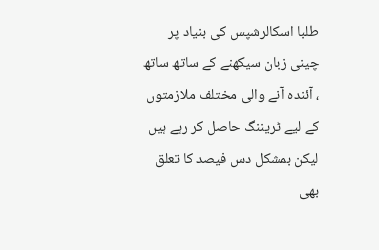طلبا اسکالرشپس کی بنیاد پر چینی زبان سیکھنے کے ساتھ ساتھ ، آئندہ آنے والی مختلف ملازمتوں کے لیے ٹریننگ حاصل کر رہے ہیں لیکن بمشکل دس فیصد کا تعلق بھی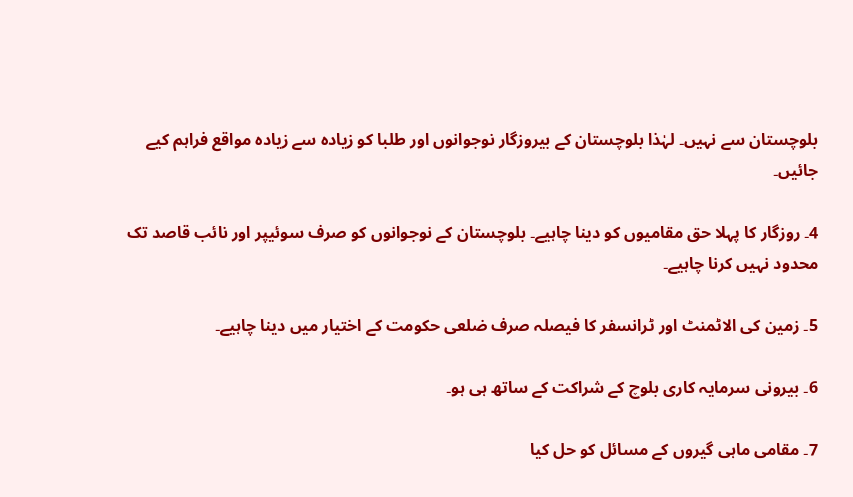بلوچستان سے نہیں۔ لہٰذا بلوچستان کے بیروزگار نوجوانوں اور طلبا کو زیادہ سے زیادہ مواقع فراہم کیے جائیں۔

4۔ روزگار کا پہلا حق مقامیوں کو دینا چاہیے۔ بلوچستان کے نوجوانوں کو صرف سوئیپر اور نائب قاصد تک محدود نہیں کرنا چاہیے۔

5۔ زمین کی الاٹمنٹ اور ٹرانسفر کا فیصلہ صرف ضلعی حکومت کے اختیار میں دینا چاہیے۔

6۔ بیرونی سرمایہ کاری بلوچ کے شراکت کے ساتھ ہی ہو۔

7۔ مقامی ماہی گیروں کے مسائل کو حل کیا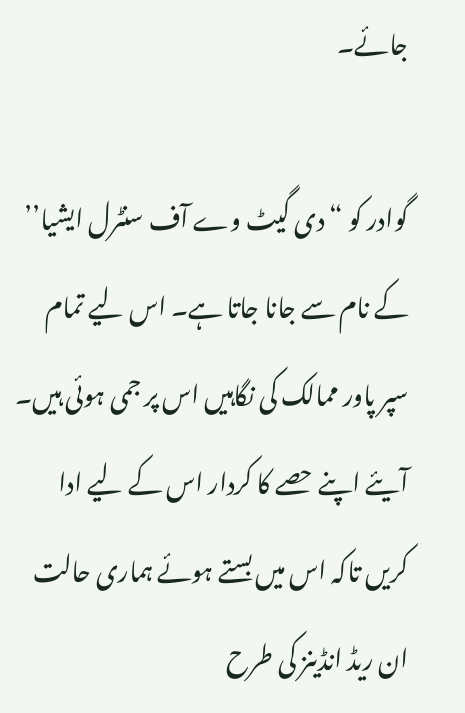جائے۔

گوادر کو “دی گیٹ وے آف سنٹرل ایشیا’’ کے نام سے جانا جاتا ہے۔ اس لیے تمام سپر پاور ممالک کی نگاہیں اس پر جمی ہوئی ہیں۔ آیئے اپنے حصے کا کردار اس کے لیے ادا کریں تاکہ اس میں بستے ہوئے ہماری حالت ان ریڈ انڈینز کی طرح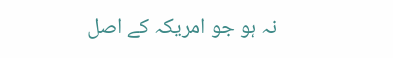نہ ہو جو امریکہ کے اصل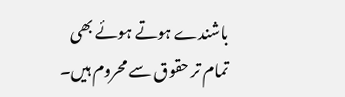باشندے ہوتے ہوئے بھی تمام تر حقوق سے محروم ہیں۔